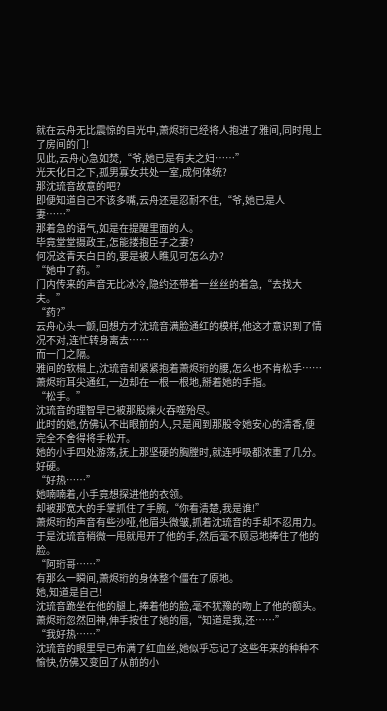就在云舟无比震惊的目光中,萧烬珩已经将人抱进了雅间,同时甩上了房间的门!
见此,云舟心急如焚,“爷,她已是有夫之妇……”
光天化日之下,孤男寡女共处一室,成何体统?
那沈琉音故意的吧?
即便知道自己不该多嘴,云舟还是忍耐不住,“爷,她已是人妻……”
那着急的语气,如是在提醒里面的人。
毕竟堂堂摄政王,怎能搂抱臣子之妻?
何况这青天白日的,要是被人瞧见可怎么办?
“她中了药。”
门内传来的声音无比冰冷,隐约还带着一丝丝的着急,“去找大夫。”
“药?”
云舟心头一颤,回想方才沈琉音满脸通红的模样,他这才意识到了情况不对,连忙转身离去……
而一门之隔。
雅间的软榻上,沈琉音却紧紧抱着萧烬珩的腰,怎么也不肯松手……
萧烬珩耳尖通红,一边却在一根一根地,掰着她的手指。
“松手。”
沈琉音的理智早已被那股燥火吞噬殆尽。
此时的她,仿佛认不出眼前的人,只是闻到那股令她安心的清香,便完全不舍得将手松开。
她的小手四处游荡,抚上那坚硬的胸膛时,就连呼吸都浓重了几分。
好硬。
“好热……”
她喃喃着,小手竟想探进他的衣领。
却被那宽大的手掌抓住了手腕,“你看清楚,我是谁!”
萧烬珩的声音有些沙哑,他眉头微皱,抓着沈琉音的手却不忍用力。
于是沈琉音稍微一甩就甩开了他的手,然后毫不顾忌地捧住了他的脸。
“阿珩哥……”
有那么一瞬间,萧烬珩的身体整个僵在了原地。
她,知道是自己!
沈琉音跪坐在他的腿上,捧着他的脸,毫不犹豫的吻上了他的额头。
萧烬珩忽然回神,伸手按住了她的唇,“知道是我,还……”
“我好热……”
沈琉音的眼里早已布满了红血丝,她似乎忘记了这些年来的种种不愉快,仿佛又变回了从前的小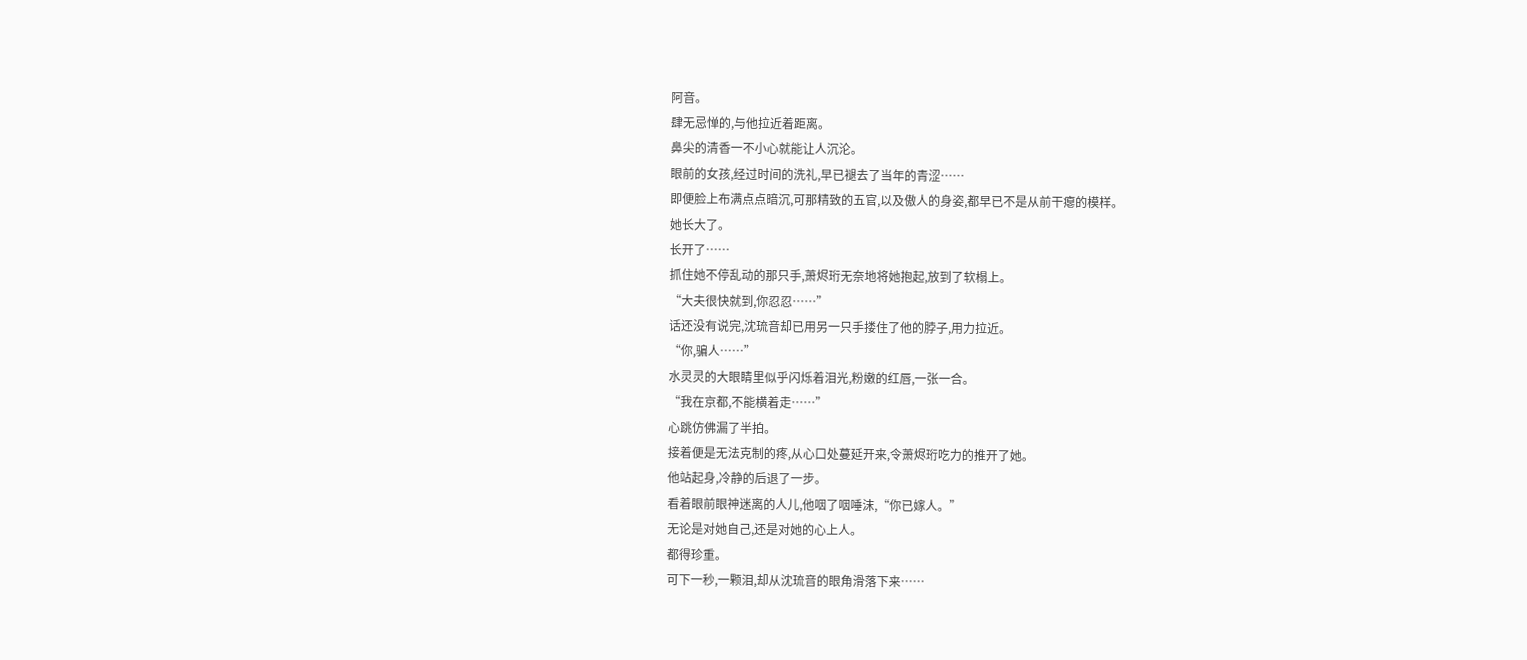阿音。
肆无忌惮的,与他拉近着距离。
鼻尖的清香一不小心就能让人沉沦。
眼前的女孩,经过时间的洗礼,早已褪去了当年的青涩……
即便脸上布满点点暗沉,可那精致的五官,以及傲人的身姿,都早已不是从前干瘪的模样。
她长大了。
长开了……
抓住她不停乱动的那只手,萧烬珩无奈地将她抱起,放到了软榻上。
“大夫很快就到,你忍忍……”
话还没有说完,沈琉音却已用另一只手搂住了他的脖子,用力拉近。
“你,骗人……”
水灵灵的大眼睛里似乎闪烁着泪光,粉嫩的红唇,一张一合。
“我在京都,不能横着走……”
心跳仿佛漏了半拍。
接着便是无法克制的疼,从心口处蔓延开来,令萧烬珩吃力的推开了她。
他站起身,冷静的后退了一步。
看着眼前眼神迷离的人儿,他咽了咽唾沫,“你已嫁人。”
无论是对她自己,还是对她的心上人。
都得珍重。
可下一秒,一颗泪,却从沈琉音的眼角滑落下来……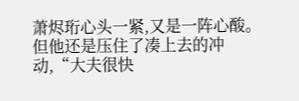萧烬珩心头一紧,又是一阵心酸。
但他还是压住了凑上去的冲动,“大夫很快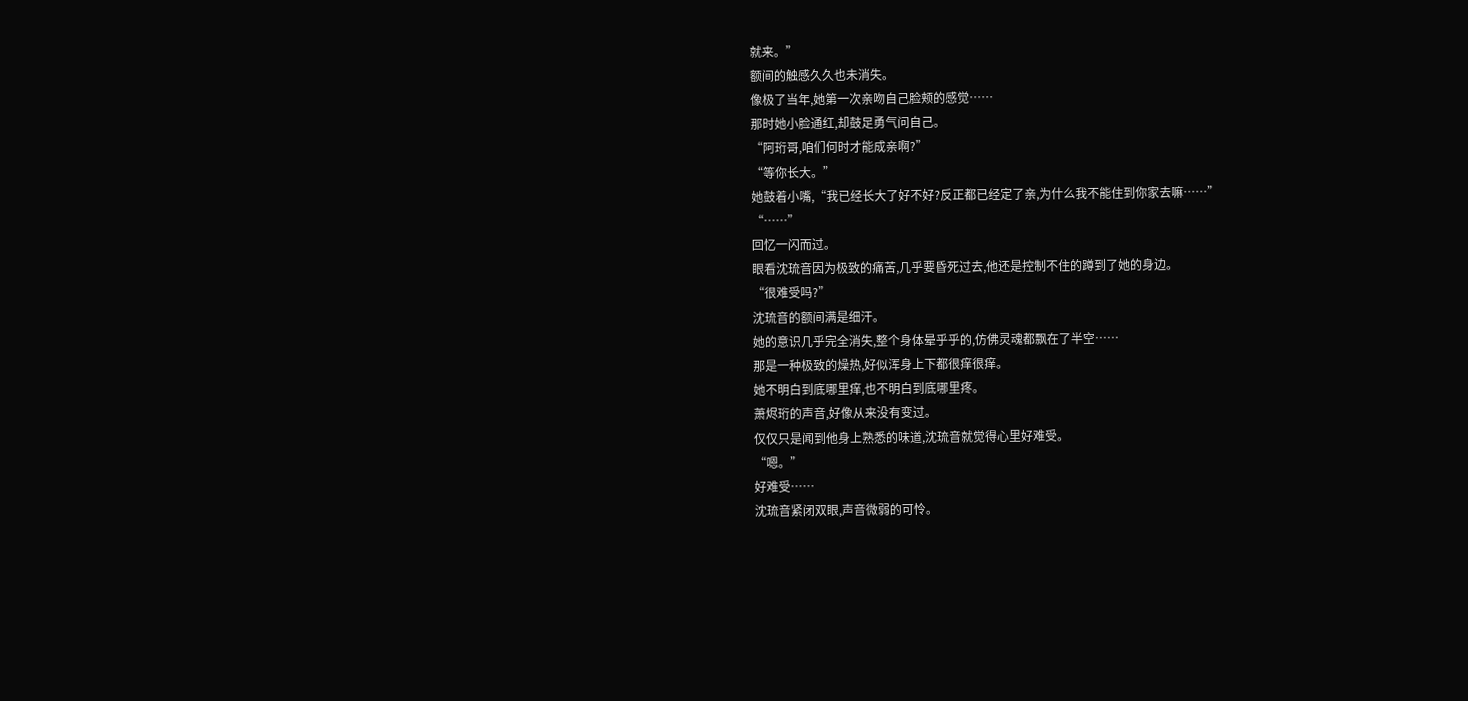就来。”
额间的触感久久也未消失。
像极了当年,她第一次亲吻自己脸颊的感觉……
那时她小脸通红,却鼓足勇气问自己。
“阿珩哥,咱们何时才能成亲啊?”
“等你长大。”
她鼓着小嘴,“我已经长大了好不好?反正都已经定了亲,为什么我不能住到你家去嘛……”
“……”
回忆一闪而过。
眼看沈琉音因为极致的痛苦,几乎要昏死过去,他还是控制不住的蹲到了她的身边。
“很难受吗?”
沈琉音的额间满是细汗。
她的意识几乎完全消失,整个身体晕乎乎的,仿佛灵魂都飘在了半空……
那是一种极致的燥热,好似浑身上下都很痒很痒。
她不明白到底哪里痒,也不明白到底哪里疼。
萧烬珩的声音,好像从来没有变过。
仅仅只是闻到他身上熟悉的味道,沈琉音就觉得心里好难受。
“嗯。”
好难受……
沈琉音紧闭双眼,声音微弱的可怜。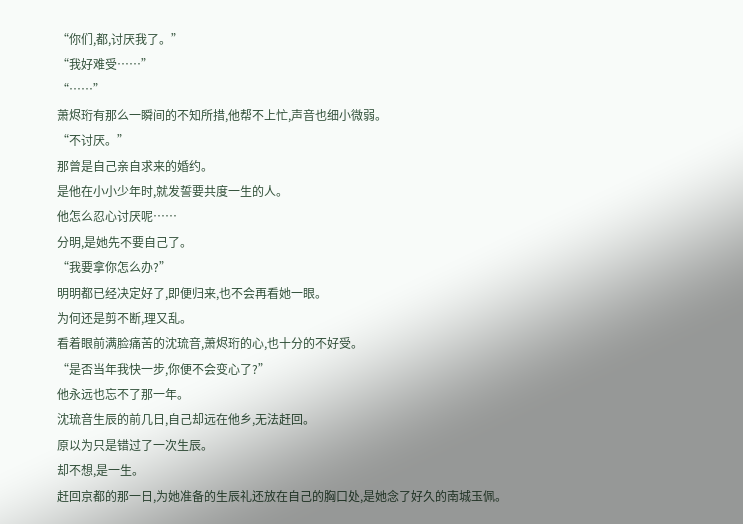“你们,都,讨厌我了。”
“我好难受……”
“……”
萧烬珩有那么一瞬间的不知所措,他帮不上忙,声音也细小微弱。
“不讨厌。”
那曾是自己亲自求来的婚约。
是他在小小少年时,就发誓要共度一生的人。
他怎么忍心讨厌呢……
分明,是她先不要自己了。
“我要拿你怎么办?”
明明都已经决定好了,即便归来,也不会再看她一眼。
为何还是剪不断,理又乱。
看着眼前满脸痛苦的沈琉音,萧烬珩的心,也十分的不好受。
“是否当年我快一步,你便不会变心了?”
他永远也忘不了那一年。
沈琉音生辰的前几日,自己却远在他乡,无法赶回。
原以为只是错过了一次生辰。
却不想,是一生。
赶回京都的那一日,为她准备的生辰礼还放在自己的胸口处,是她念了好久的南城玉佩。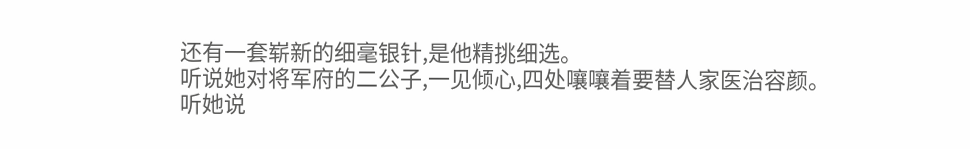还有一套崭新的细毫银针,是他精挑细选。
听说她对将军府的二公子,一见倾心,四处嚷嚷着要替人家医治容颜。
听她说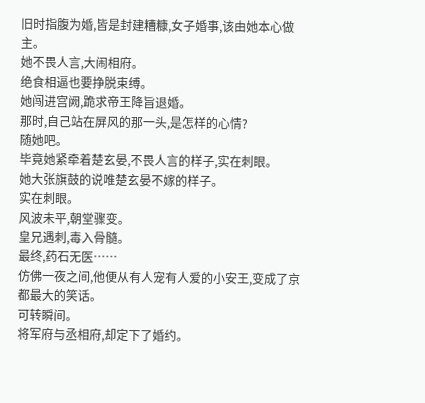旧时指腹为婚,皆是封建糟糠,女子婚事,该由她本心做主。
她不畏人言,大闹相府。
绝食相逼也要挣脱束缚。
她闯进宫阙,跪求帝王降旨退婚。
那时,自己站在屏风的那一头,是怎样的心情?
随她吧。
毕竟她紧牵着楚玄晏,不畏人言的样子,实在刺眼。
她大张旗鼓的说唯楚玄晏不嫁的样子。
实在刺眼。
风波未平,朝堂骤变。
皇兄遇刺,毒入骨髓。
最终,药石无医……
仿佛一夜之间,他便从有人宠有人爱的小安王,变成了京都最大的笑话。
可转瞬间。
将军府与丞相府,却定下了婚约。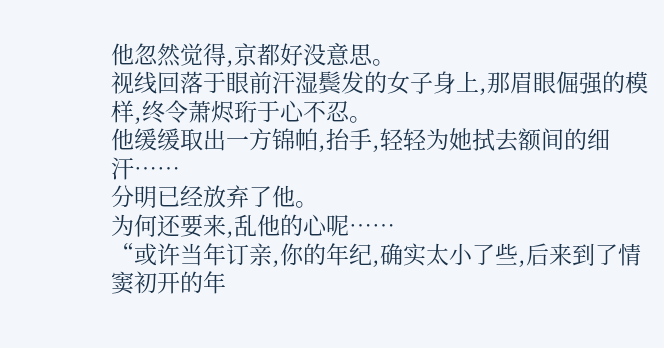他忽然觉得,京都好没意思。
视线回落于眼前汗湿鬓发的女子身上,那眉眼倔强的模样,终令萧烬珩于心不忍。
他缓缓取出一方锦帕,抬手,轻轻为她拭去额间的细汗……
分明已经放弃了他。
为何还要来,乱他的心呢……
“或许当年订亲,你的年纪,确实太小了些,后来到了情窦初开的年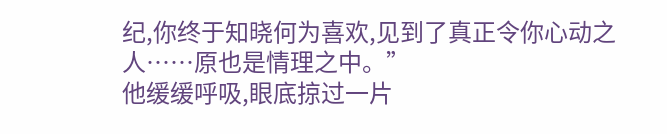纪,你终于知晓何为喜欢,见到了真正令你心动之人……原也是情理之中。”
他缓缓呼吸,眼底掠过一片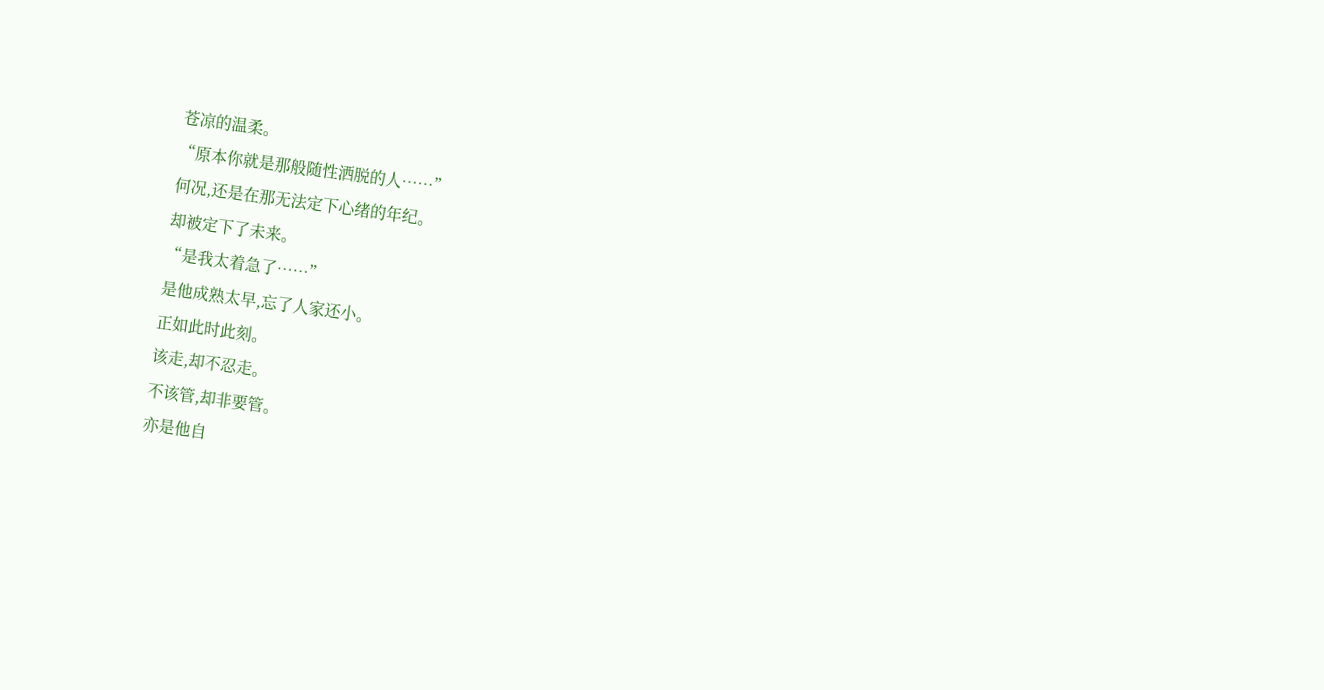苍凉的温柔。
“原本你就是那般随性洒脱的人……”
何况,还是在那无法定下心绪的年纪。
却被定下了未来。
“是我太着急了……”
是他成熟太早,忘了人家还小。
正如此时此刻。
该走,却不忍走。
不该管,却非要管。
亦是他自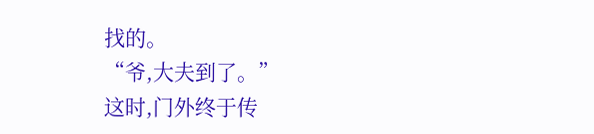找的。
“爷,大夫到了。”
这时,门外终于传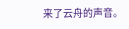来了云舟的声音。